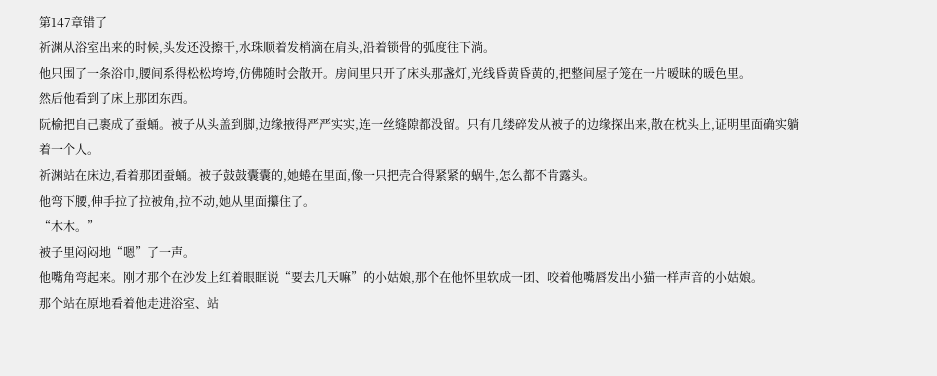第147章错了
祈渊从浴室出来的时候,头发还没擦干,水珠顺着发梢滴在肩头,沿着锁骨的弧度往下淌。
他只围了一条浴巾,腰间系得松松垮垮,仿佛随时会散开。房间里只开了床头那盏灯,光线昏黄昏黄的,把整间屋子笼在一片暧昧的暖色里。
然后他看到了床上那团东西。
阮榆把自己裹成了蚕蛹。被子从头盖到脚,边缘掖得严严实实,连一丝缝隙都没留。只有几缕碎发从被子的边缘探出来,散在枕头上,证明里面确实躺着一个人。
祈渊站在床边,看着那团蚕蛹。被子鼓鼓囊囊的,她蜷在里面,像一只把壳合得紧紧的蜗牛,怎么都不肯露头。
他弯下腰,伸手拉了拉被角,拉不动,她从里面攥住了。
“木木。”
被子里闷闷地“嗯”了一声。
他嘴角弯起来。刚才那个在沙发上红着眼眶说“要去几天嘛”的小姑娘,那个在他怀里软成一团、咬着他嘴唇发出小猫一样声音的小姑娘。
那个站在原地看着他走进浴室、站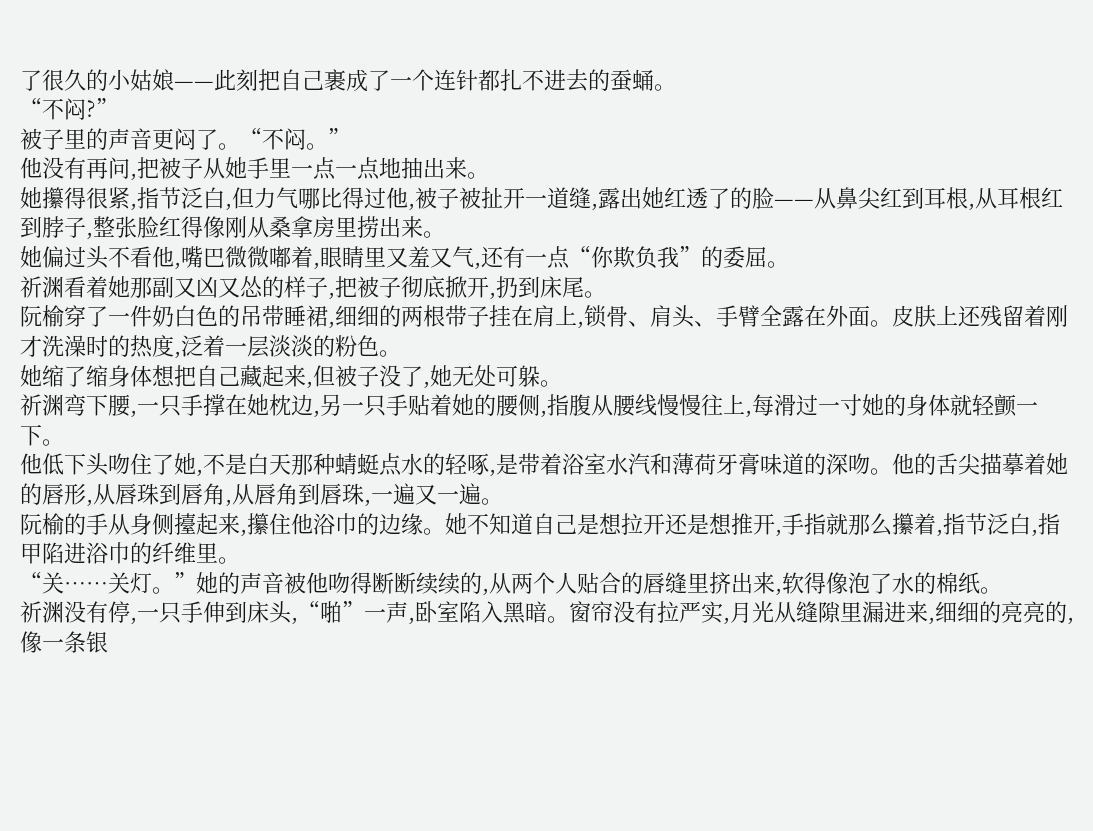了很久的小姑娘——此刻把自己裹成了一个连针都扎不进去的蚕蛹。
“不闷?”
被子里的声音更闷了。“不闷。”
他没有再问,把被子从她手里一点一点地抽出来。
她攥得很紧,指节泛白,但力气哪比得过他,被子被扯开一道缝,露出她红透了的脸——从鼻尖红到耳根,从耳根红到脖子,整张脸红得像刚从桑拿房里捞出来。
她偏过头不看他,嘴巴微微嘟着,眼睛里又羞又气,还有一点“你欺负我”的委屈。
祈渊看着她那副又凶又怂的样子,把被子彻底掀开,扔到床尾。
阮榆穿了一件奶白色的吊带睡裙,细细的两根带子挂在肩上,锁骨、肩头、手臂全露在外面。皮肤上还残留着刚才洗澡时的热度,泛着一层淡淡的粉色。
她缩了缩身体想把自己藏起来,但被子没了,她无处可躲。
祈渊弯下腰,一只手撑在她枕边,另一只手贴着她的腰侧,指腹从腰线慢慢往上,每滑过一寸她的身体就轻颤一下。
他低下头吻住了她,不是白天那种蜻蜓点水的轻啄,是带着浴室水汽和薄荷牙膏味道的深吻。他的舌尖描摹着她的唇形,从唇珠到唇角,从唇角到唇珠,一遍又一遍。
阮榆的手从身侧擡起来,攥住他浴巾的边缘。她不知道自己是想拉开还是想推开,手指就那么攥着,指节泛白,指甲陷进浴巾的纤维里。
“关……关灯。”她的声音被他吻得断断续续的,从两个人贴合的唇缝里挤出来,软得像泡了水的棉纸。
祈渊没有停,一只手伸到床头,“啪”一声,卧室陷入黑暗。窗帘没有拉严实,月光从缝隙里漏进来,细细的亮亮的,像一条银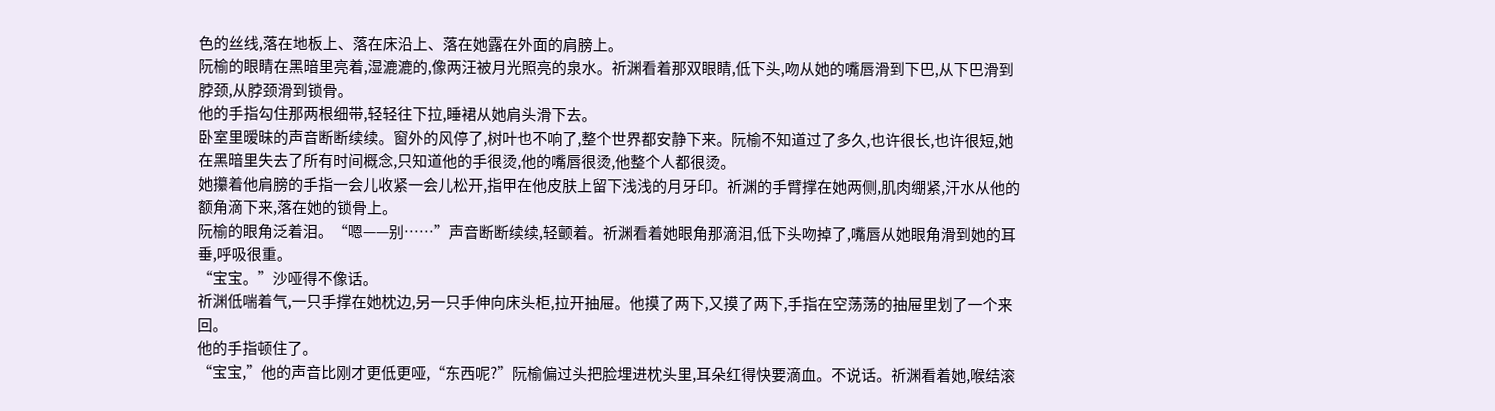色的丝线,落在地板上、落在床沿上、落在她露在外面的肩膀上。
阮榆的眼睛在黑暗里亮着,湿漉漉的,像两汪被月光照亮的泉水。祈渊看着那双眼睛,低下头,吻从她的嘴唇滑到下巴,从下巴滑到脖颈,从脖颈滑到锁骨。
他的手指勾住那两根细带,轻轻往下拉,睡裙从她肩头滑下去。
卧室里暧昧的声音断断续续。窗外的风停了,树叶也不响了,整个世界都安静下来。阮榆不知道过了多久,也许很长,也许很短,她在黑暗里失去了所有时间概念,只知道他的手很烫,他的嘴唇很烫,他整个人都很烫。
她攥着他肩膀的手指一会儿收紧一会儿松开,指甲在他皮肤上留下浅浅的月牙印。祈渊的手臂撑在她两侧,肌肉绷紧,汗水从他的额角滴下来,落在她的锁骨上。
阮榆的眼角泛着泪。“嗯——别……”声音断断续续,轻颤着。祈渊看着她眼角那滴泪,低下头吻掉了,嘴唇从她眼角滑到她的耳垂,呼吸很重。
“宝宝。”沙哑得不像话。
祈渊低喘着气,一只手撑在她枕边,另一只手伸向床头柜,拉开抽屉。他摸了两下,又摸了两下,手指在空荡荡的抽屉里划了一个来回。
他的手指顿住了。
“宝宝,”他的声音比刚才更低更哑,“东西呢?”阮榆偏过头把脸埋进枕头里,耳朵红得快要滴血。不说话。祈渊看着她,喉结滚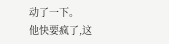动了一下。
他快要疯了,这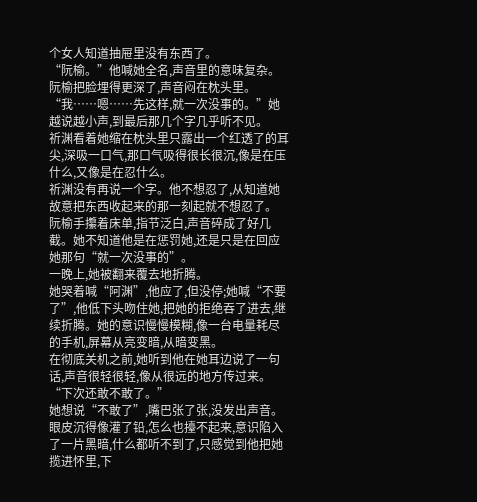个女人知道抽屉里没有东西了。
“阮榆。”他喊她全名,声音里的意味复杂。
阮榆把脸埋得更深了,声音闷在枕头里。“我……嗯……先这样,就一次没事的。”她越说越小声,到最后那几个字几乎听不见。
祈渊看着她缩在枕头里只露出一个红透了的耳尖,深吸一口气,那口气吸得很长很沉,像是在压什么,又像是在忍什么。
祈渊没有再说一个字。他不想忍了,从知道她故意把东西收起来的那一刻起就不想忍了。
阮榆手攥着床单,指节泛白,声音碎成了好几截。她不知道他是在惩罚她,还是只是在回应她那句“就一次没事的”。
一晚上,她被翻来覆去地折腾。
她哭着喊“阿渊”,他应了,但没停;她喊“不要了”,他低下头吻住她,把她的拒绝吞了进去,继续折腾。她的意识慢慢模糊,像一台电量耗尽的手机,屏幕从亮变暗,从暗变黑。
在彻底关机之前,她听到他在她耳边说了一句话,声音很轻很轻,像从很远的地方传过来。
“下次还敢不敢了。”
她想说“不敢了”,嘴巴张了张,没发出声音。
眼皮沉得像灌了铅,怎么也擡不起来,意识陷入了一片黑暗,什么都听不到了,只感觉到他把她揽进怀里,下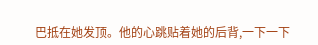巴抵在她发顶。他的心跳贴着她的后背,一下一下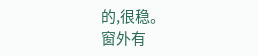的,很稳。
窗外有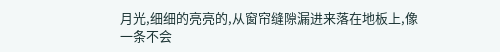月光,细细的亮亮的,从窗帘缝隙漏进来落在地板上,像一条不会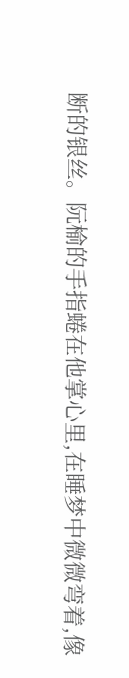断的银丝。阮榆的手指蜷在他掌心里,在睡梦中微微弯着,像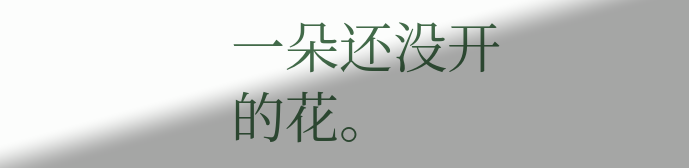一朵还没开的花。